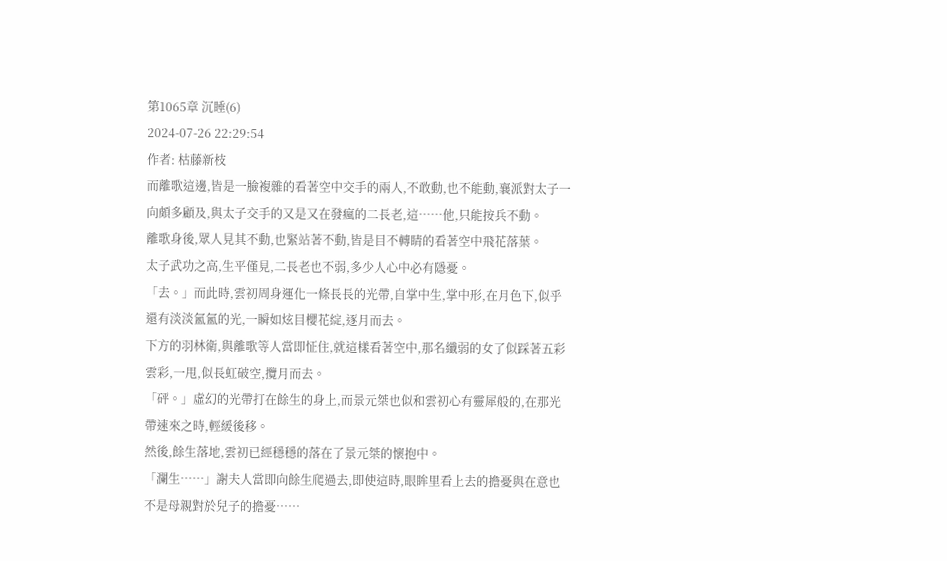第1065章 沉睡(6)
2024-07-26 22:29:54
作者: 枯藤新枝
而離歌這邊,皆是一臉複雜的看著空中交手的兩人,不敢動,也不能動,襄派對太子一向頗多顧及,與太子交手的又是又在發瘋的二長老,這……他,只能按兵不動。
離歌身後,眾人見其不動,也緊站著不動,皆是目不轉睛的看著空中飛花落葉。
太子武功之高,生平僅見,二長老也不弱,多少人心中必有隱憂。
「去。」而此時,雲初周身運化一條長長的光帶,自掌中生,掌中形,在月色下,似乎還有淡淡氳氳的光,一瞬如炫目櫻花綻,逐月而去。
下方的羽林衛,與離歌等人當即怔住,就這樣看著空中,那名纖弱的女了似踩著五彩雲彩,一甩,似長虹破空,攬月而去。
「砰。」虛幻的光帶打在餘生的身上,而景元桀也似和雲初心有靈犀般的,在那光帶速來之時,輕緩後移。
然後,餘生落地,雲初已經穩穩的落在了景元桀的懷抱中。
「瀾生……」謝夫人當即向餘生爬過去,即使這時,眼眸里看上去的擔憂與在意也不是母親對於兒子的擔憂……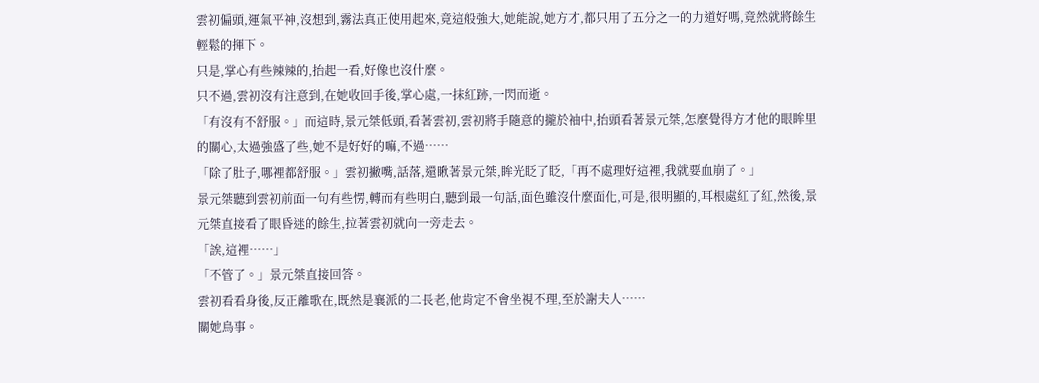雲初偏頭,運氣平神,沒想到,霧法真正使用起來,竟這般強大,她能說,她方才,都只用了五分之一的力道好嗎,竟然就將餘生輕鬆的揮下。
只是,掌心有些辣辣的,抬起一看,好像也沒什麼。
只不過,雲初沒有注意到,在她收回手後,掌心處,一抹紅跡,一閃而逝。
「有沒有不舒服。」而這時,景元桀低頭,看著雲初,雲初將手隨意的攏於袖中,抬頭看著景元桀,怎麼覺得方才他的眼眸里的關心,太過強盛了些,她不是好好的嘛,不過……
「除了肚子,哪裡都舒服。」雲初撇嘴,話落,還瞅著景元桀,眸光眨了眨,「再不處理好這裡,我就要血崩了。」
景元桀聽到雲初前面一句有些愣,轉而有些明白,聽到最一句話,面色雖沒什麼面化,可是,很明顯的,耳根處紅了紅,然後,景元桀直接看了眼昏迷的餘生,拉著雲初就向一旁走去。
「誒,這裡……」
「不管了。」景元桀直接回答。
雲初看看身後,反正離歌在,既然是襄派的二長老,他肯定不會坐視不理,至於謝夫人……
關她鳥事。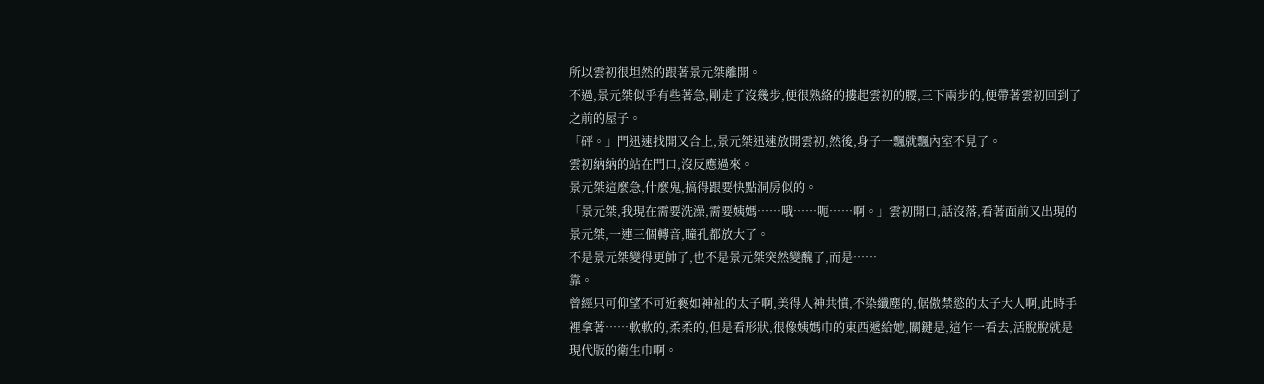所以雲初很坦然的跟著景元桀離開。
不過,景元桀似乎有些著急,剛走了沒幾步,便很熟絡的摟起雲初的腰,三下兩步的,便帶著雲初回到了之前的屋子。
「砰。」門迅速找開又合上,景元桀迅速放開雲初,然後,身子一飄就飄內室不見了。
雲初納納的站在門口,沒反應過來。
景元桀這麼急,什麼鬼,搞得跟要快點洞房似的。
「景元桀,我現在需要洗澡,需要姨媽……哦……呃……啊。」雲初開口,話沒落,看著面前又出現的景元桀,一連三個轉音,瞳孔都放大了。
不是景元桀變得更帥了,也不是景元桀突然變醜了,而是……
靠。
曾經只可仰望不可近褻如神祉的太子啊,美得人神共憤,不染纖塵的,倨傲禁慾的太子大人啊,此時手裡拿著……軟軟的,柔柔的,但是看形狀,很像姨媽巾的東西遞給她,關鍵是,這乍一看去,活脫脫就是現代版的衛生巾啊。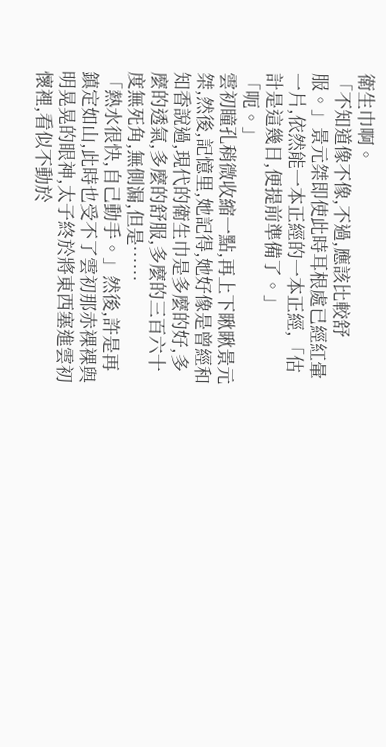衛生巾啊。
「不知道像不像,不過,應該比較舒服。」景元桀即使此時耳根處已經紅暈一片,依然能一本正經的一本正經,「估計是這幾日,便提前準備了。」
「呃。」
雲初瞳孔稍微收縮一點,再上下瞅瞅景元桀,然後,記憶里,她記得,她好像是曾經和知香說過,現代的衛生巾是多麼的好,多麼的透氣,多麼的舒服,多麼的三百六十度無死角,無側漏,但是……
「熱水很快,自己動手。」然後,許是再鎮定如山,此時也受不了雲初那赤裸裸與明晃晃的眼神,太子終於將東西塞進雲初懷裡,看似不動於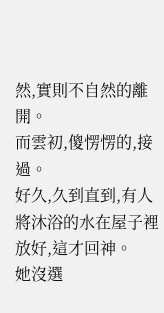然,實則不自然的離開。
而雲初,傻愣愣的,接過。
好久,久到直到,有人將沐浴的水在屋子裡放好,這才回神。
她沒選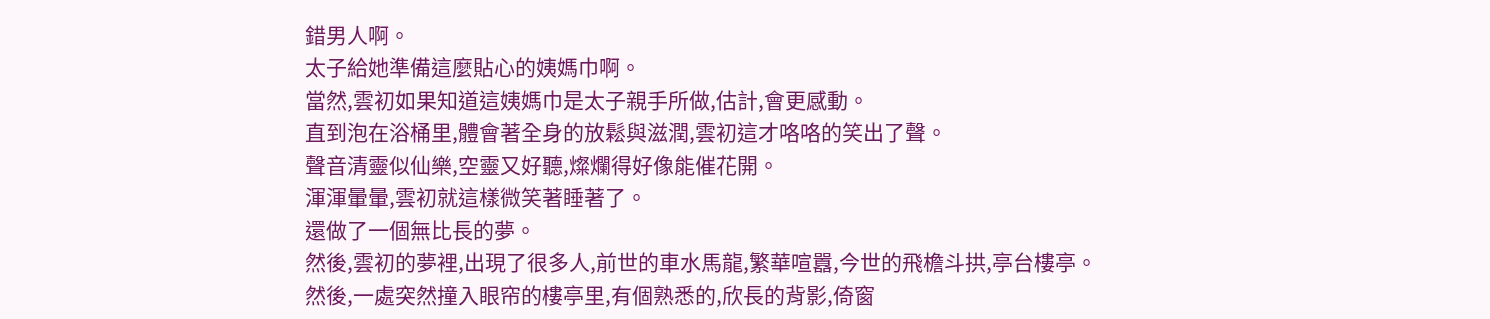錯男人啊。
太子給她準備這麼貼心的姨媽巾啊。
當然,雲初如果知道這姨媽巾是太子親手所做,估計,會更感動。
直到泡在浴桶里,體會著全身的放鬆與滋潤,雲初這才咯咯的笑出了聲。
聲音清靈似仙樂,空靈又好聽,燦爛得好像能催花開。
渾渾暈暈,雲初就這樣微笑著睡著了。
還做了一個無比長的夢。
然後,雲初的夢裡,出現了很多人,前世的車水馬龍,繁華喧囂,今世的飛檐斗拱,亭台樓亭。
然後,一處突然撞入眼帘的樓亭里,有個熟悉的,欣長的背影,倚窗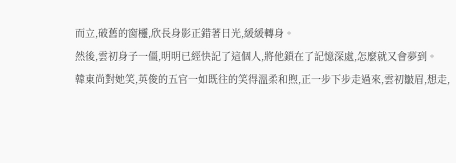而立,破舊的窗欞,欣長身影正錯著日光,緩緩轉身。
然後,雲初身子一僵,明明已經快記了這個人,將他鎖在了記憶深處,怎麼就又會夢到。
韓東尚對她笑,英俊的五官一如既往的笑得溫柔和煦,正一步下步走過來,雲初皺眉,想走,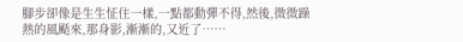腳步卻像是生生怔住一樣,一點都動彈不得,然後,微微躁熱的風颳來,那身影,漸漸的,又近了……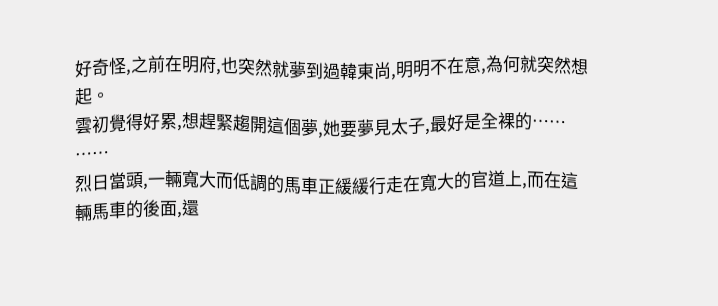好奇怪,之前在明府,也突然就夢到過韓東尚,明明不在意,為何就突然想起。
雲初覺得好累,想趕緊趨開這個夢,她要夢見太子,最好是全裸的……
……
烈日當頭,一輛寬大而低調的馬車正緩緩行走在寬大的官道上,而在這輛馬車的後面,還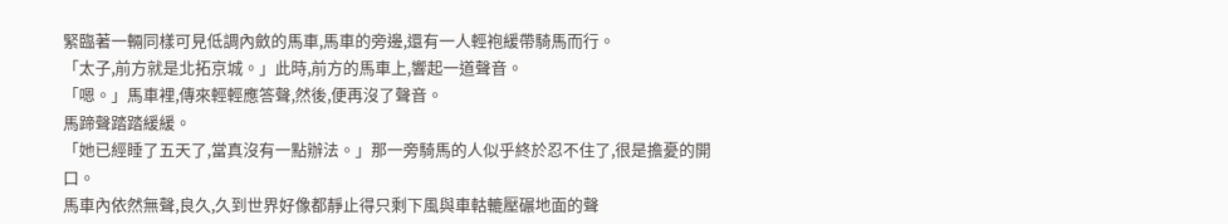緊臨著一輛同樣可見低調內斂的馬車,馬車的旁邊,還有一人輕袍緩帶騎馬而行。
「太子,前方就是北拓京城。」此時,前方的馬車上,響起一道聲音。
「嗯。」馬車裡,傳來輕輕應答聲,然後,便再沒了聲音。
馬蹄聲踏踏緩緩。
「她已經睡了五天了,當真沒有一點辦法。」那一旁騎馬的人似乎終於忍不住了,很是擔憂的開口。
馬車內依然無聲,良久,久到世界好像都靜止得只剩下風與車軲轆壓碾地面的聲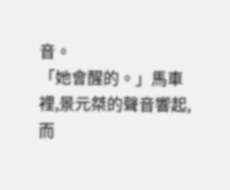音。
「她會醒的。」馬車裡,景元桀的聲音響起,而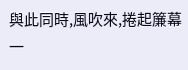與此同時,風吹來,捲起簾幕一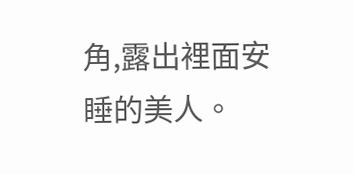角,露出裡面安睡的美人。